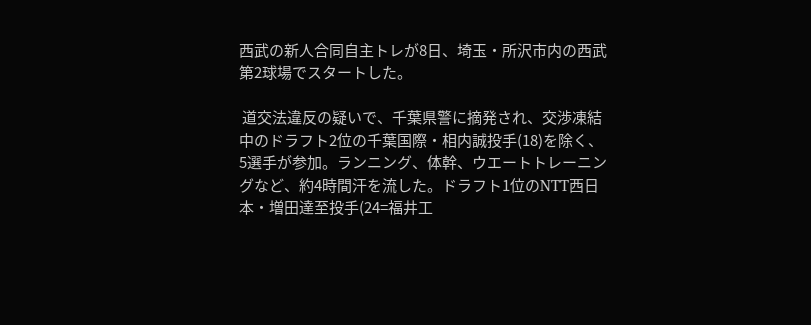西武の新人合同自主トレが8日、埼玉・所沢市内の西武第2球場でスタートした。

 道交法違反の疑いで、千葉県警に摘発され、交渉凍結中のドラフト2位の千葉国際・相内誠投手(18)を除く、5選手が参加。ランニング、体幹、ウエートトレーニングなど、約4時間汗を流した。ドラフト1位のNTT西日本・増田達至投手(24=福井工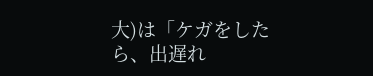大)は「ケガをしたら、出遅れ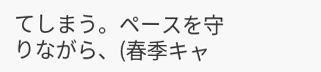てしまう。ペースを守りながら、(春季キャ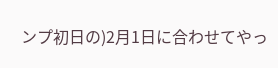ンプ初日の)2月1日に合わせてやっ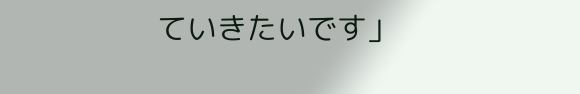ていきたいです」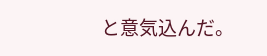と意気込んだ。